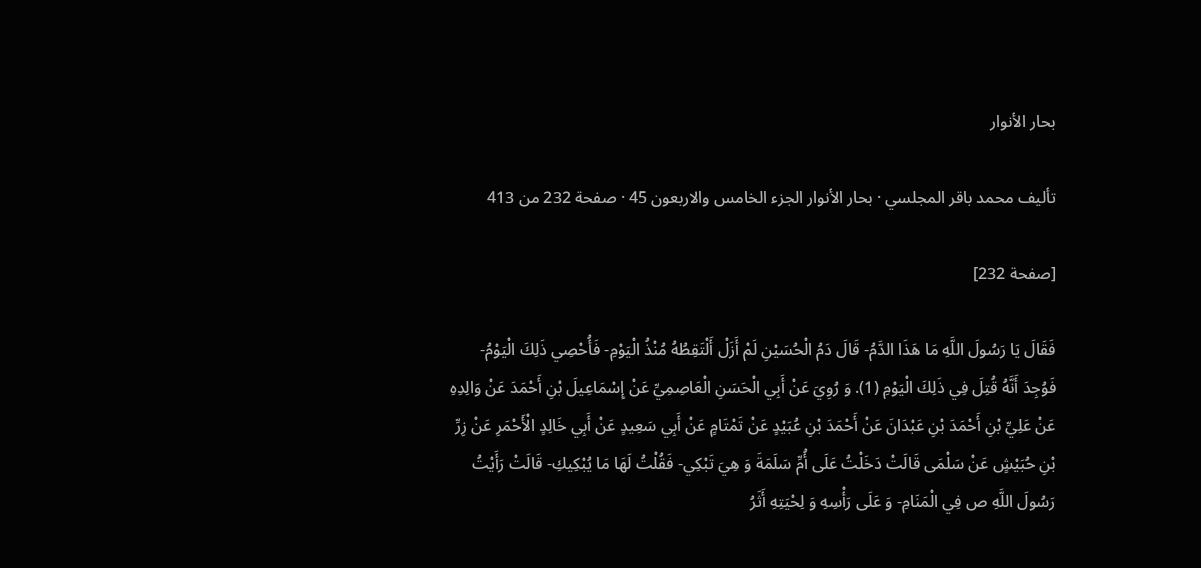بحار الأنوار

تأليف محمد باقر المجلسي · بحار الأنوار الجزء الخامس والاربعون 45 · صفحة 232 من 413

[صفحة 232]

فَقَالَ يَا رَسُولَ اللَّهِ مَا هَذَا الدَّمُ- قَالَ دَمُ الْحُسَيْنِ لَمْ أَزَلْ أَلْتَقِطُهُ مُنْذُ الْيَوْمِ- فَأُحْصِي ذَلِكَ الْيَوْمُ- فَوُجِدَ أَنَّهُ قُتِلَ فِي ذَلِكَ الْيَوْمِ (1). وَ رُوِيَ عَنْ أَبِي الْحَسَنِ الْعَاصِمِيِّ عَنْ إِسْمَاعِيلَ بْنِ أَحْمَدَ عَنْ وَالِدِهِ عَنْ عَلِيِّ بْنِ أَحْمَدَ بْنِ عَبْدَانَ عَنْ أَحْمَدَ بْنِ عُبَيْدٍ عَنْ تَمْتَامٍ عَنْ أَبِي سَعِيدٍ عَنْ أَبِي خَالِدٍ الْأَحْمَرِ عَنْ زِرِّ بْنِ حُبَيْشٍ عَنْ سَلْمَى قَالَتْ دَخَلْتُ عَلَى أُمِّ سَلَمَةَ وَ هِيَ تَبْكِي- فَقُلْتُ لَهَا مَا يُبْكِيكِ- قَالَتْ رَأَيْتُ رَسُولَ اللَّهِ ص فِي الْمَنَامِ- وَ عَلَى رَأْسِهِ وَ لِحْيَتِهِ أَثَرُ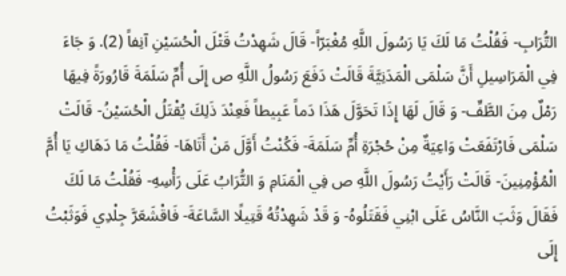التُّرَابِ- فَقُلْتُ مَا لَكَ يَا رَسُولَ اللَّهِ مُغْبَرّاً- قَالَ شَهِدْتُ قَتْلَ الْحُسَيْنِ آنِفاً (2). وَ جَاءَ فِي الْمَرَاسِيلِ أَنَّ سَلْمَى الْمَدَنِيَّةَ قَالَتْ دَفَعَ رَسُولُ اللَّهِ ص إِلَى أُمِّ سَلَمَةَ قَارُورَةً فِيهَا رَمْلٌ مِنَ الطَّفِّ- وَ قَالَ لَهَا إِذَا تَحَوَّلَ هَذَا دَماً عَبِيطاً فَعِنْدَ ذَلِكَ يُقْتَلُ الْحُسَيْنُ- قَالَتْ سَلْمَى فَارْتَفَعَتْ وَاعِيَةٌ مِنْ حُجْرَةِ أُمِّ سَلَمَةَ- فَكُنْتُ أَوَّلَ مَنْ أَتَاهَا- فَقُلْتُ مَا دَهَاكِ يَا أُمَّ الْمُؤْمِنِينَ- قَالَتْ رَأَيْتُ رَسُولَ اللَّهِ ص فِي الْمَنَامِ وَ التُّرَابُ عَلَى رَأْسِهِ- فَقُلْتُ مَا لَكَ فَقَالَ وَثَبَ النَّاسُ عَلَى ابْنِي فَقَتَلُوهُ- وَ قَدْ شَهِدْتُهُ قَتِيلًا السَّاعَةَ- فَاقْشَعَرَّ جِلْدِي فَوَثَبْتُ إِلَى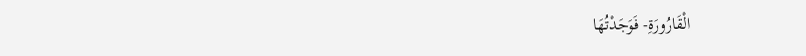الْقَارُورَةِ- فَوَجَدْتُهَا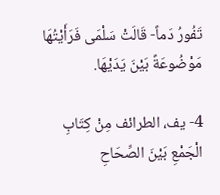تَفُورُ دَماً- قَالَتْ سَلْمَى فَرَأَيْتُهَا مَوْضُوعَةً بَيْنَ يَدَيْهَا.

4- يف، الطرائف مِنْ كِتَابِ الْجَمْعِ بَيْنَ الصِّحَاحِ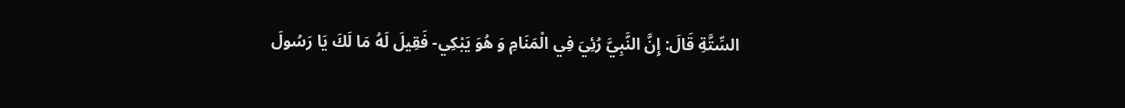السِّتَّةِ قَالَ: إِنَّ النَّبِيَّ رُئِيَ فِي الْمَنَامِ وَ هُوَ يَبْكِي- فَقِيلَ لَهُ مَا لَكَ يَا رَسُولَ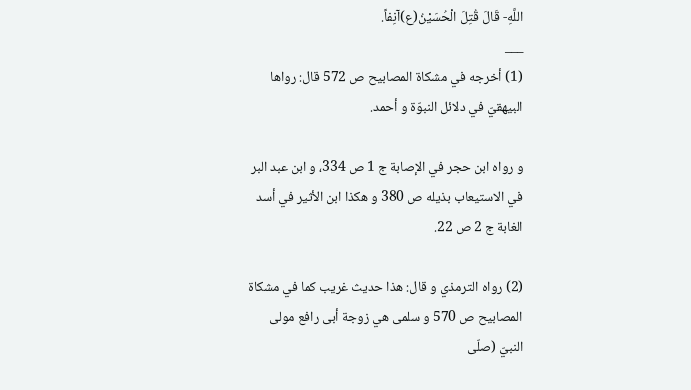اللَّهِ- قَالَ قُتِلَ الْحُسَيْنُ(ع)آنِفاً.
___
(1) أخرجه في مشكاة المصابيح ص 572 قال: رواها البيهقيّ في دلائل النبوّة و أحمد.

و رواه ابن حجر في الإصابة ج 1 ص 334، و ابن عبد البر في الاستيعاب بذيله ص 380 و هكذا ابن الأثير في أسد الغابة ج 2 ص 22.

(2) رواه الترمذي و قال: هذا حديث غريب كما في مشكاة المصابيح ص 570 و سلمى هي زوجة أبى رافع مولى النبيّ (صلّى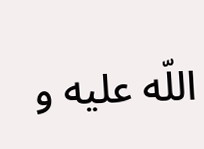اللّه عليه و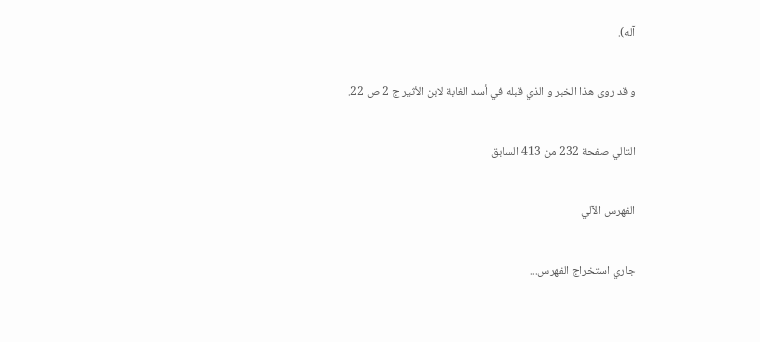آله).

و قد روى هذا الخبر و الذي قبله في أسد الغابة لابن الأثير ج 2 ص 22.

التالي صفحة 232 من 413 السابق

الفهرس الآلي

جاري استخراج الفهرس...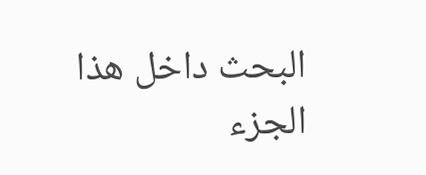البحث داخل هذا الجزء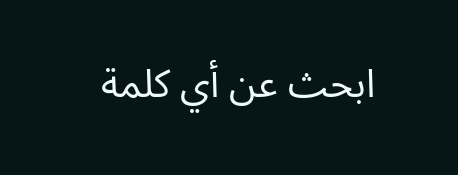ابحث عن أي كلمة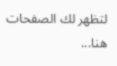لتظهر لك الصفحات هنا...